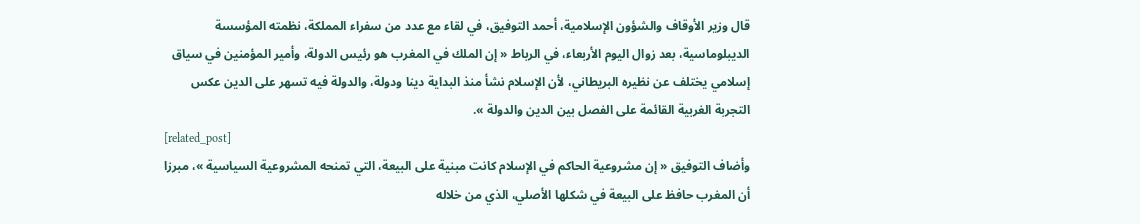قال وزير الأوقاف والشؤون الإسلامية، أحمد التوفيق، في لقاء مع عدد من سفراء المملكة، نظمته المؤسسة الديبلوماسية، بعد زوال اليوم الأربعاء، في الرباط « إن الملك في المغرب هو رئيس الدولة، وأمير المؤمنين في سياق إسلامي يختلف عن نظيره البريطاني، لأن الإسلام نشأ منذ البداية دينا ودولة، والدولة فيه تسهر على الدين عكس التجربة الغربية القائمة على الفصل بين الدين والدولة ».
[related_post]
وأضاف التوفيق « إن مشروعية الحاكم في الإسلام كانت مبنية على البيعة، التي تمنحه المشروعية السياسية »، مبرزا أن المغرب حافظ على البيعة في شكلها الأصلي، الذي من خلاله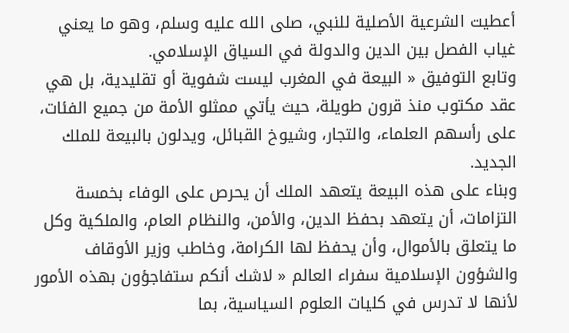أعطيت الشرعية الأصلية للنبي، صلى الله عليه وسلم، وهو ما يعني غياب الفصل بين الدين والدولة في السياق الإسلامي.
وتابع التوفيق « البيعة في المغرب ليست شفوية أو تقليدية، بل هي عقد مكتوب منذ قرون طويلة، حيث يأتي ممثلو الأمة من جميع الفئات، على رأسهم العلماء، والتجار، وشيوخ القبائل، ويدلون بالبيعة للملك الجديد.
وبناء على هذه البيعة يتعهد الملك أن يحرص على الوفاء بخمسة التزامات، أن يتعهد بحفظ الدين، والأمن، والنظام العام، والملكية وكل ما يتعلق بالأموال، وأن يحفظ لها الكرامة، وخاطب وزير الأوقاف والشؤون الإسلامية سفراء العالم « لاشك أنكم ستفاجؤون بهذه الأمور لأنها لا تدرس في كليات العلوم السياسية، بما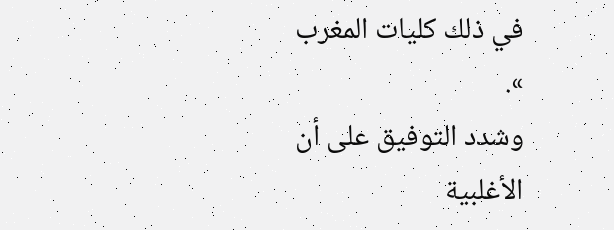في ذلك كليات المغرب ».
وشدد التوفيق على أن الأغلبية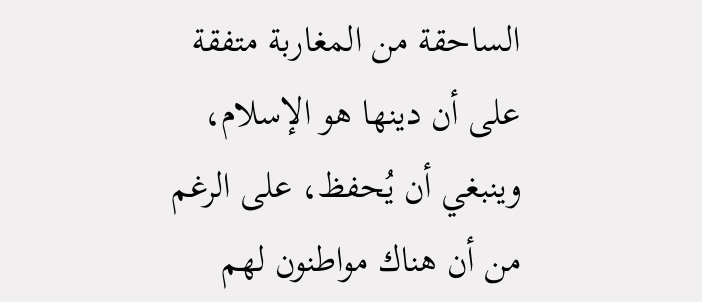الساحقة من المغاربة متفقة على أن دينها هو الإسلام، وينبغي أن يُحفظ، على الرغم من أن هناك مواطنون لهم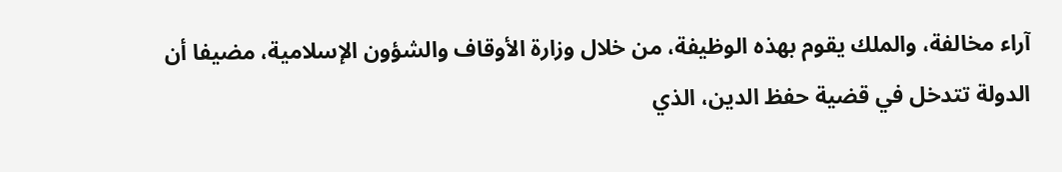آراء مخالفة، والملك يقوم بهذه الوظيفة، من خلال وزارة الأوقاف والشؤون الإسلامية، مضيفا أن الدولة تتدخل في قضية حفظ الدين، الذي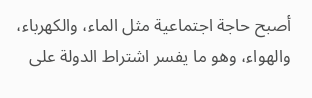أصبح حاجة اجتماعية مثل الماء، والكهرباء، والهواء، وهو ما يفسر اشتراط الدولة على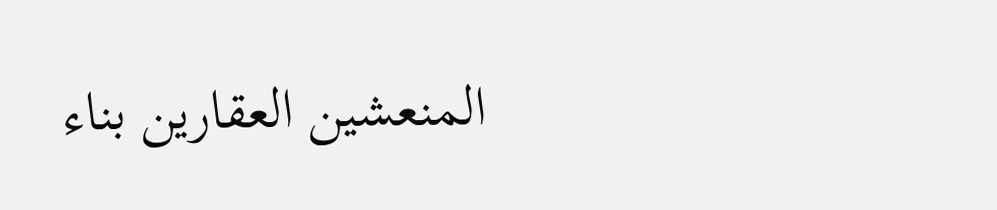المنعشين العقارين بناء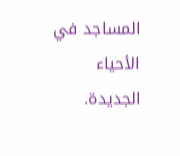المساجد في الأحياء الجديدة.